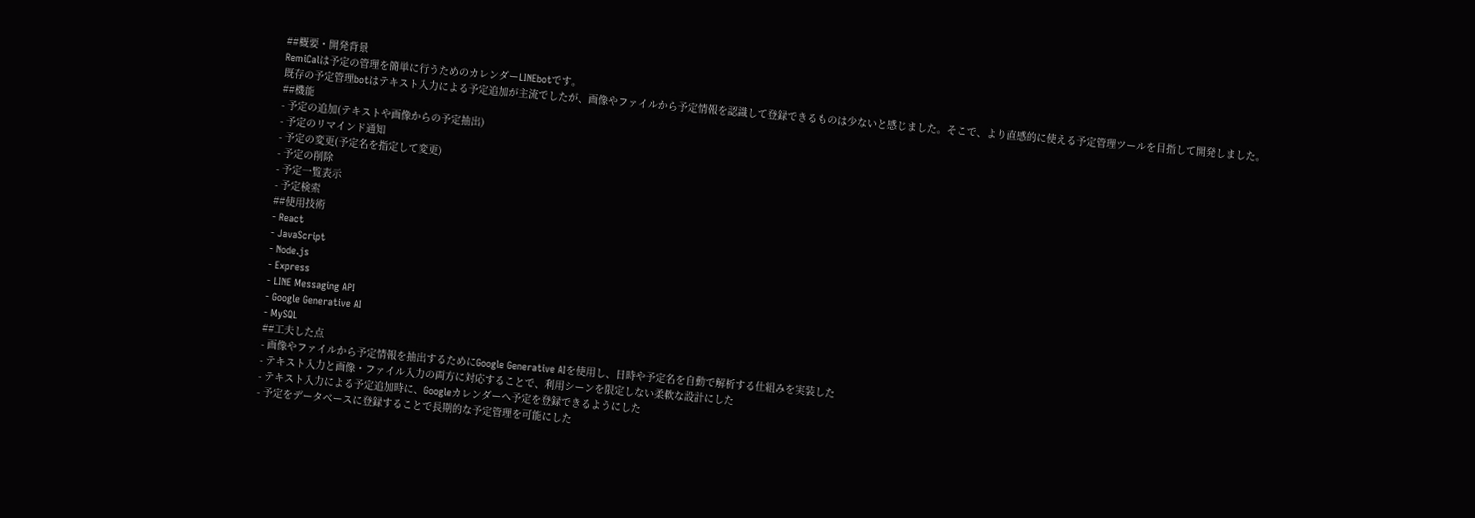##概要・開発背景
RemiCalは予定の管理を簡単に行うためのカレンダーLINEbotです。
既存の予定管理botはテキスト入力による予定追加が主流でしたが、画像やファイルから予定情報を認識して登録できるものは少ないと感じました。そこで、より直感的に使える予定管理ツールを目指して開発しました。
##機能
- 予定の追加(テキストや画像からの予定抽出)
- 予定のリマインド通知
- 予定の変更(予定名を指定して変更)
- 予定の削除
- 予定一覧表示
- 予定検索
##使用技術
- React
- JavaScript
- Node.js
- Express
- LINE Messaging API
- Google Generative AI
- MySQL
##工夫した点
- 画像やファイルから予定情報を抽出するためにGoogle Generative AIを使用し、日時や予定名を自動で解析する仕組みを実装した
- テキスト入力と画像・ファイル入力の両方に対応することで、利用シーンを限定しない柔軟な設計にした
- テキスト入力による予定追加時に、Googleカレンダーへ予定を登録できるようにした
- 予定をデータベースに登録することで長期的な予定管理を可能にした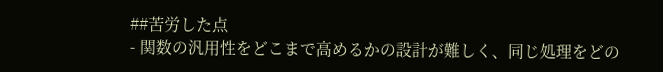##苦労した点
- 関数の汎用性をどこまで高めるかの設計が難しく、同じ処理をどの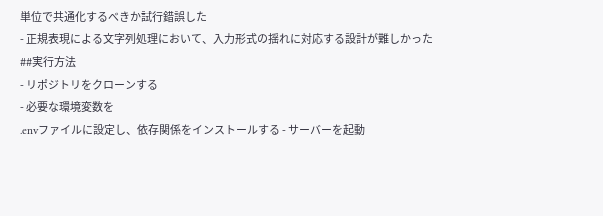単位で共通化するべきか試行錯誤した
- 正規表現による文字列処理において、入力形式の揺れに対応する設計が難しかった
##実行方法
- リポジトリをクローンする
- 必要な環境変数を
.envファイルに設定し、依存関係をインストールする - サーバーを起動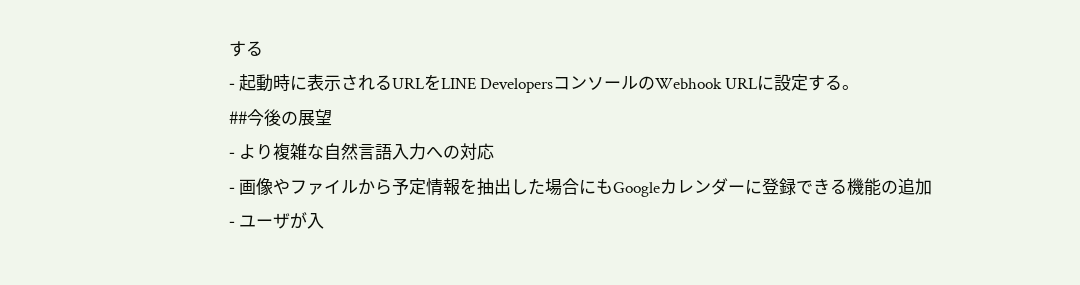する
- 起動時に表示されるURLをLINE DevelopersコンソールのWebhook URLに設定する。
##今後の展望
- より複雑な自然言語入力への対応
- 画像やファイルから予定情報を抽出した場合にもGoogleカレンダーに登録できる機能の追加
- ユーザが入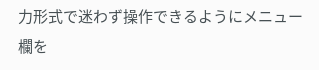力形式で迷わず操作できるようにメニュー欄を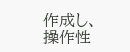作成し、操作性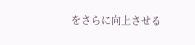をさらに向上させる